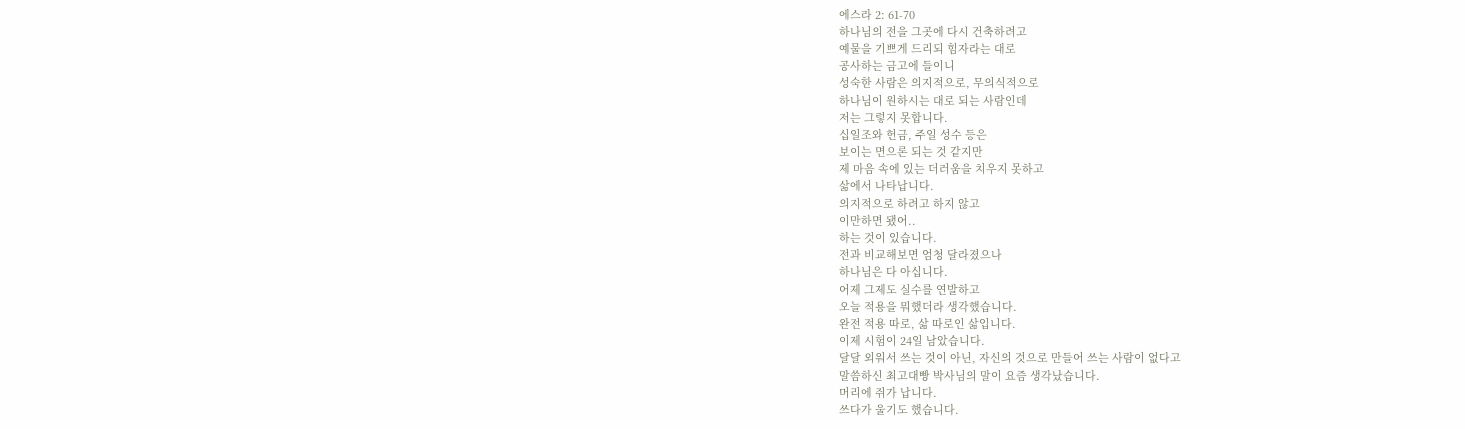에스라 2: 61-70
하나님의 전을 그곳에 다시 건축하려고
예물을 기쁘게 드리되 힘자라는 대로
공사하는 금고에 들이니
성숙한 사람은 의지적으로, 무의식적으로
하나님이 원하시는 대로 되는 사람인데
저는 그렇지 못합니다.
십일조와 헌금, 주일 성수 등은
보이는 면으론 되는 것 같지만
제 마음 속에 있는 더러움을 치우지 못하고
삶에서 나타납니다.
의지적으로 하려고 하지 않고
이만하면 됐어..
하는 것이 있습니다.
전과 비교해보면 엄청 달라졌으나
하나님은 다 아십니다.
어제 그제도 실수를 연발하고
오늘 적용을 뭐했더라 생각했습니다.
완전 적용 따로, 삶 따로인 삶입니다.
이제 시험이 24일 남았습니다.
달달 외워서 쓰는 것이 아닌, 자신의 것으로 만들어 쓰는 사람이 없다고
말씀하신 최고대빵 박사님의 말이 요즘 생각났습니다.
머리에 쥐가 납니다.
쓰다가 울기도 했습니다.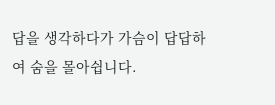답을 생각하다가 가슴이 답답하여 숨을 몰아쉽니다.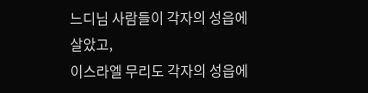느디님 사람들이 각자의 성읍에 살았고,
이스라엘 무리도 각자의 성읍에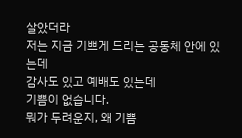살았더라
저는 지금 기쁘게 드리는 공동체 안에 있는데
감사도 있고 예배도 있는데
기쁨이 없습니다.
뭐가 두려운지, 왜 기쁨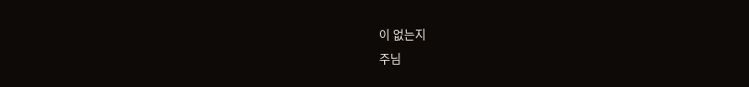이 없는지
주님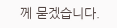께 묻겠습니다.